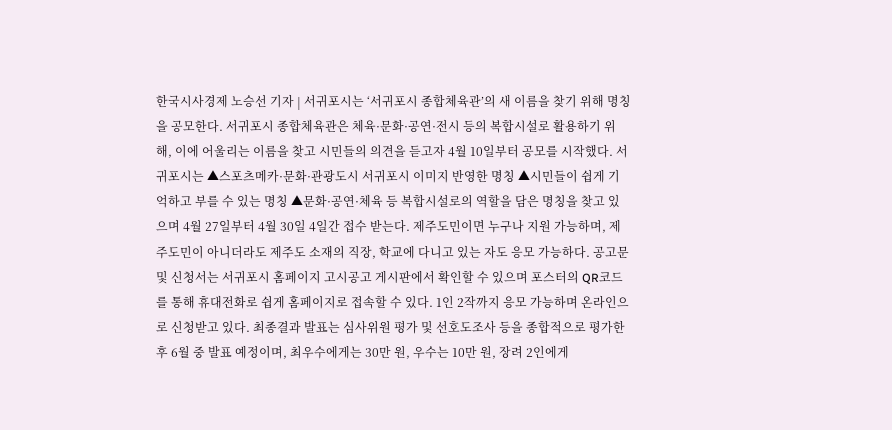한국시사경제 노승선 기자 | 서귀포시는 ‘서귀포시 종합체육관’의 새 이름을 찾기 위해 명칭을 공모한다. 서귀포시 종합체육관은 체육·문화·공연·전시 등의 복합시설로 활용하기 위해, 이에 어울리는 이름을 찾고 시민들의 의견을 듣고자 4월 10일부터 공모를 시작했다. 서귀포시는 ▲스포츠메카·문화·관광도시 서귀포시 이미지 반영한 명칭 ▲시민들이 쉽게 기억하고 부를 수 있는 명칭 ▲문화·공연·체육 등 복합시설로의 역할을 담은 명칭을 찾고 있으며 4월 27일부터 4월 30일 4일간 접수 받는다. 제주도민이면 누구나 지원 가능하며, 제주도민이 아니더라도 제주도 소재의 직장, 학교에 다니고 있는 자도 응모 가능하다. 공고문 및 신청서는 서귀포시 홈페이지 고시공고 게시판에서 확인할 수 있으며 포스터의 QR코드를 통해 휴대전화로 쉽게 홈페이지로 접속할 수 있다. 1인 2작까지 응모 가능하며 온라인으로 신청받고 있다. 최종결과 발표는 심사위원 평가 및 선호도조사 등을 종합적으로 평가한 후 6월 중 발표 예정이며, 최우수에게는 30만 원, 우수는 10만 원, 장려 2인에게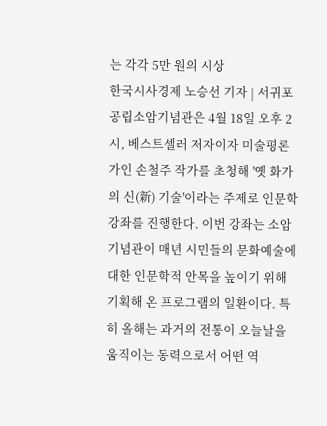는 각각 5만 원의 시상
한국시사경제 노승선 기자 | 서귀포공립소암기념관은 4월 18일 오후 2시, 베스트셀러 저자이자 미술평론가인 손철주 작가를 초청해 '옛 화가의 신(新) 기술'이라는 주제로 인문학 강좌를 진행한다. 이번 강좌는 소암기념관이 매년 시민들의 문화예술에 대한 인문학적 안목을 높이기 위해 기획해 온 프로그램의 일환이다. 특히 올해는 과거의 전통이 오늘날을 움직이는 동력으로서 어떤 역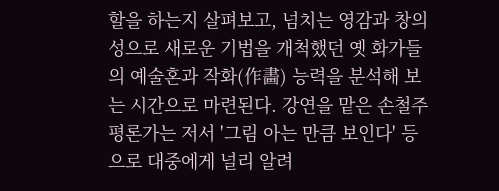할을 하는지 살펴보고, 넘치는 영감과 창의성으로 새로운 기법을 개척했던 옛 화가들의 예술혼과 작화(作畵) 능력을 분석해 보는 시간으로 마련된다. 강연을 맡은 손철주 평론가는 저서 '그림 아는 만큼 보인다' 등으로 대중에게 널리 알려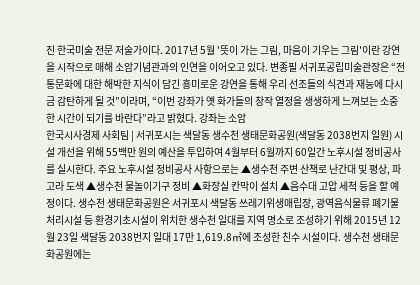진 한국미술 전문 저술가이다. 2017년 5월 '뜻이 가는 그림, 마음이 기우는 그림'이란 강연을 시작으로 매해 소암기념관과의 인연을 이어오고 있다. 변종필 서귀포공립미술관장은 “전통문화에 대한 해박한 지식이 담긴 흥미로운 강연을 통해 우리 선조들의 식견과 재능에 다시금 감탄하게 될 것”이라며, “이번 강좌가 옛 화가들의 창작 열정을 생생하게 느껴보는 소중한 시간이 되기를 바란다”라고 밝혔다. 강좌는 소암
한국시사경제 사회팀 | 서귀포시는 색달동 생수천 생태문화공원(색달동 2038번지 일원) 시설 개선을 위해 55백만 원의 예산을 투입하여 4월부터 6월까지 60일간 노후시설 정비공사를 실시한다. 주요 노후시설 정비공사 사항으로는 ▲생수천 주변 산책로 난간대 및 평상, 파고라 도색 ▲생수천 물놀이기구 정비 ▲화장실 칸막이 설치 ▲음수대 고압 세척 등을 할 예정이다. 생수천 생태문화공원은 서귀포시 색달동 쓰레기위생매립장, 광역음식물류 폐기물처리시설 등 환경기초시설이 위치한 생수천 일대를 지역 명소로 조성하기 위해 2015년 12월 23일 색달동 2038번지 일대 17만 1,619.8㎡에 조성한 친수 시설이다. 생수천 생태문화공원에는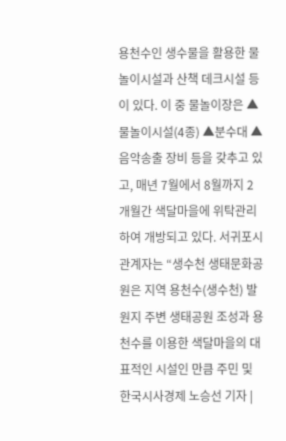용천수인 생수물을 활용한 물놀이시설과 산책 데크시설 등이 있다. 이 중 물놀이장은 ▲물놀이시설(4종) ▲분수대 ▲음악송출 장비 등을 갖추고 있고, 매년 7월에서 8월까지 2개월간 색달마을에 위탁관리하여 개방되고 있다. 서귀포시 관계자는 “생수천 생태문화공원은 지역 용천수(생수천) 발원지 주변 생태공원 조성과 용천수를 이용한 색달마을의 대표적인 시설인 만큼 주민 및
한국시사경제 노승선 기자 |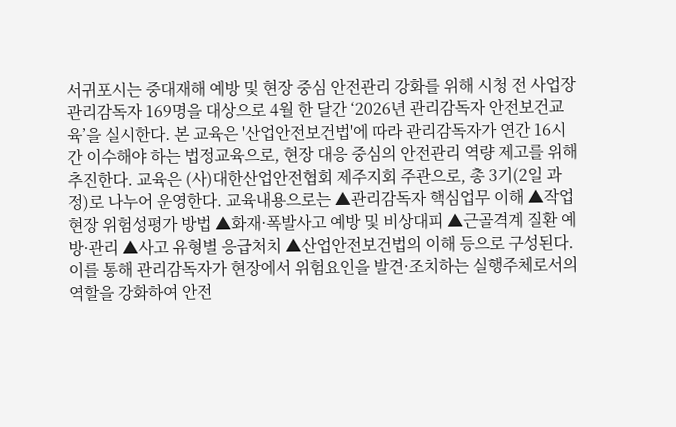서귀포시는 중대재해 예방 및 현장 중심 안전관리 강화를 위해 시청 전 사업장 관리감독자 169명을 대상으로 4월 한 달간 ‘2026년 관리감독자 안전보건교육’을 실시한다. 본 교육은 '산업안전보건법'에 따라 관리감독자가 연간 16시간 이수해야 하는 법정교육으로, 현장 대응 중심의 안전관리 역량 제고를 위해 추진한다. 교육은 (사)대한산업안전협회 제주지회 주관으로, 총 3기(2일 과정)로 나누어 운영한다. 교육내용으로는 ▲관리감독자 핵심업무 이해 ▲작업현장 위험성평가 방법 ▲화재·폭발사고 예방 및 비상대피 ▲근골격계 질환 예방·관리 ▲사고 유형별 응급처치 ▲산업안전보건법의 이해 등으로 구성된다. 이를 통해 관리감독자가 현장에서 위험요인을 발견·조치하는 실행주체로서의 역할을 강화하여 안전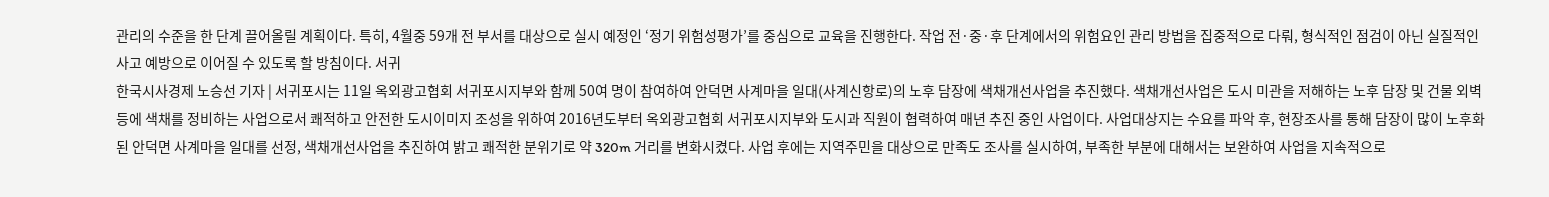관리의 수준을 한 단계 끌어올릴 계획이다. 특히, 4월중 59개 전 부서를 대상으로 실시 예정인 ‘정기 위험성평가’를 중심으로 교육을 진행한다. 작업 전·중·후 단계에서의 위험요인 관리 방법을 집중적으로 다뤄, 형식적인 점검이 아닌 실질적인 사고 예방으로 이어질 수 있도록 할 방침이다. 서귀
한국시사경제 노승선 기자 | 서귀포시는 11일 옥외광고협회 서귀포시지부와 함께 50여 명이 참여하여 안덕면 사계마을 일대(사계신항로)의 노후 담장에 색채개선사업을 추진했다. 색채개선사업은 도시 미관을 저해하는 노후 담장 및 건물 외벽 등에 색채를 정비하는 사업으로서 쾌적하고 안전한 도시이미지 조성을 위하여 2016년도부터 옥외광고협회 서귀포시지부와 도시과 직원이 협력하여 매년 추진 중인 사업이다. 사업대상지는 수요를 파악 후, 현장조사를 통해 담장이 많이 노후화된 안덕면 사계마을 일대를 선정, 색채개선사업을 추진하여 밝고 쾌적한 분위기로 약 320m 거리를 변화시켰다. 사업 후에는 지역주민을 대상으로 만족도 조사를 실시하여, 부족한 부분에 대해서는 보완하여 사업을 지속적으로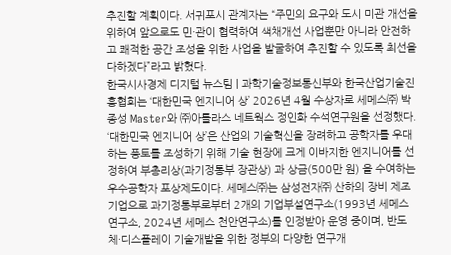추진할 계획이다. 서귀포시 관계자는 “주민의 요구와 도시 미관 개선을 위하여 앞으로도 민·관이 협력하여 색채개선 사업뿐만 아니라 안전하고 쾌적한 공간 조성을 위한 사업을 발굴하여 추진할 수 있도록 최선을 다하겠다”라고 밝혔다.
한국시사경제 디지털 뉴스팀 | 과학기술정보통신부와 한국산업기술진흥협회는 ‘대한민국 엔지니어 상’ 2026년 4월 수상자로 세메스㈜ 박종성 Master와 ㈜아틀라스 네트웍스 정인화 수석연구원을 선정했다. ‘대한민국 엔지니어 상’은 산업의 기술혁신을 장려하고 공학자를 우대하는 풍토를 조성하기 위해 기술 현장에 크게 이바지한 엔지니어를 선정하여 부총리상(과기정통부 장관상) 과 상금(500만 원) 을 수여하는 우수공학자 포상제도이다. 세메스㈜는 삼성전자㈜ 산하의 장비 제조기업으로 과기정통부로부터 2개의 기업부설연구소(1993년 세메스 연구소, 2024년 세메스 천안연구소)를 인정받아 운영 중이며, 반도체·디스플레이 기술개발을 위한 정부의 다양한 연구개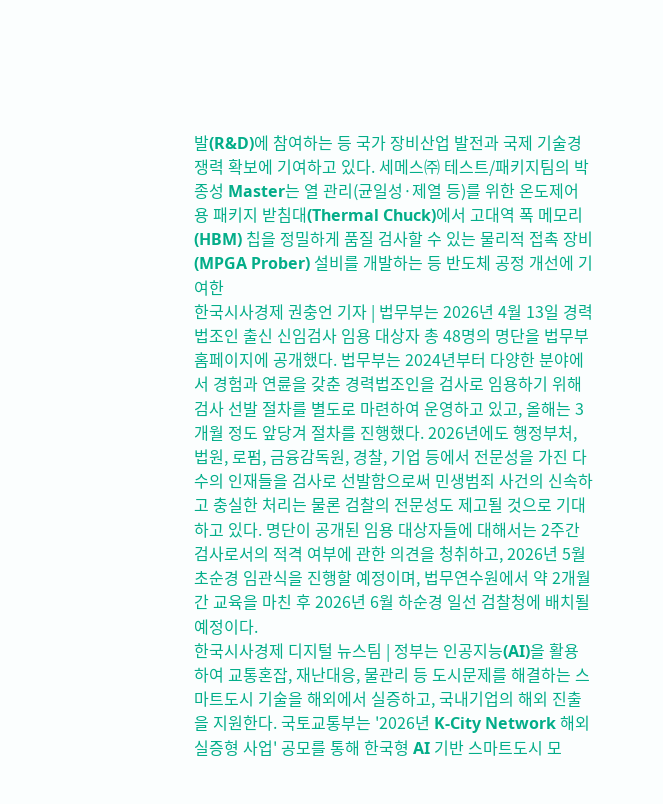발(R&D)에 참여하는 등 국가 장비산업 발전과 국제 기술경쟁력 확보에 기여하고 있다. 세메스㈜ 테스트/패키지팀의 박종성 Master는 열 관리(균일성·제열 등)를 위한 온도제어용 패키지 받침대(Thermal Chuck)에서 고대역 폭 메모리(HBM) 칩을 정밀하게 품질 검사할 수 있는 물리적 접촉 장비(MPGA Prober) 설비를 개발하는 등 반도체 공정 개선에 기여한
한국시사경제 권충언 기자 | 법무부는 2026년 4월 13일 경력법조인 출신 신임검사 임용 대상자 총 48명의 명단을 법무부 홈페이지에 공개했다. 법무부는 2024년부터 다양한 분야에서 경험과 연륜을 갖춘 경력법조인을 검사로 임용하기 위해 검사 선발 절차를 별도로 마련하여 운영하고 있고, 올해는 3개월 정도 앞당겨 절차를 진행했다. 2026년에도 행정부처, 법원, 로펌, 금융감독원, 경찰, 기업 등에서 전문성을 가진 다수의 인재들을 검사로 선발함으로써 민생범죄 사건의 신속하고 충실한 처리는 물론 검찰의 전문성도 제고될 것으로 기대하고 있다. 명단이 공개된 임용 대상자들에 대해서는 2주간 검사로서의 적격 여부에 관한 의견을 청취하고, 2026년 5월 초순경 임관식을 진행할 예정이며, 법무연수원에서 약 2개월간 교육을 마친 후 2026년 6월 하순경 일선 검찰청에 배치될 예정이다.
한국시사경제 디지털 뉴스팀 | 정부는 인공지능(AI)을 활용하여 교통혼잡, 재난대응, 물관리 등 도시문제를 해결하는 스마트도시 기술을 해외에서 실증하고, 국내기업의 해외 진출을 지원한다. 국토교통부는 '2026년 K-City Network 해외실증형 사업' 공모를 통해 한국형 AI 기반 스마트도시 모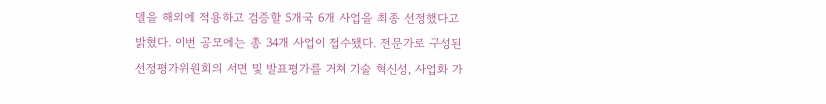델을 해외에 적용하고 검증할 5개국 6개 사업을 최종 선정했다고 밝혔다. 이번 공모에는 총 34개 사업이 접수됐다. 전문가로 구성된 선정평가위원회의 서면 및 발표평가를 거쳐 기술 혁신성, 사업화 가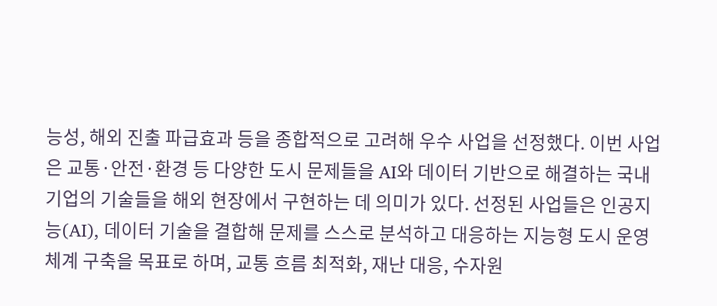능성, 해외 진출 파급효과 등을 종합적으로 고려해 우수 사업을 선정했다. 이번 사업은 교통·안전·환경 등 다양한 도시 문제들을 AI와 데이터 기반으로 해결하는 국내 기업의 기술들을 해외 현장에서 구현하는 데 의미가 있다. 선정된 사업들은 인공지능(AI), 데이터 기술을 결합해 문제를 스스로 분석하고 대응하는 지능형 도시 운영체계 구축을 목표로 하며, 교통 흐름 최적화, 재난 대응, 수자원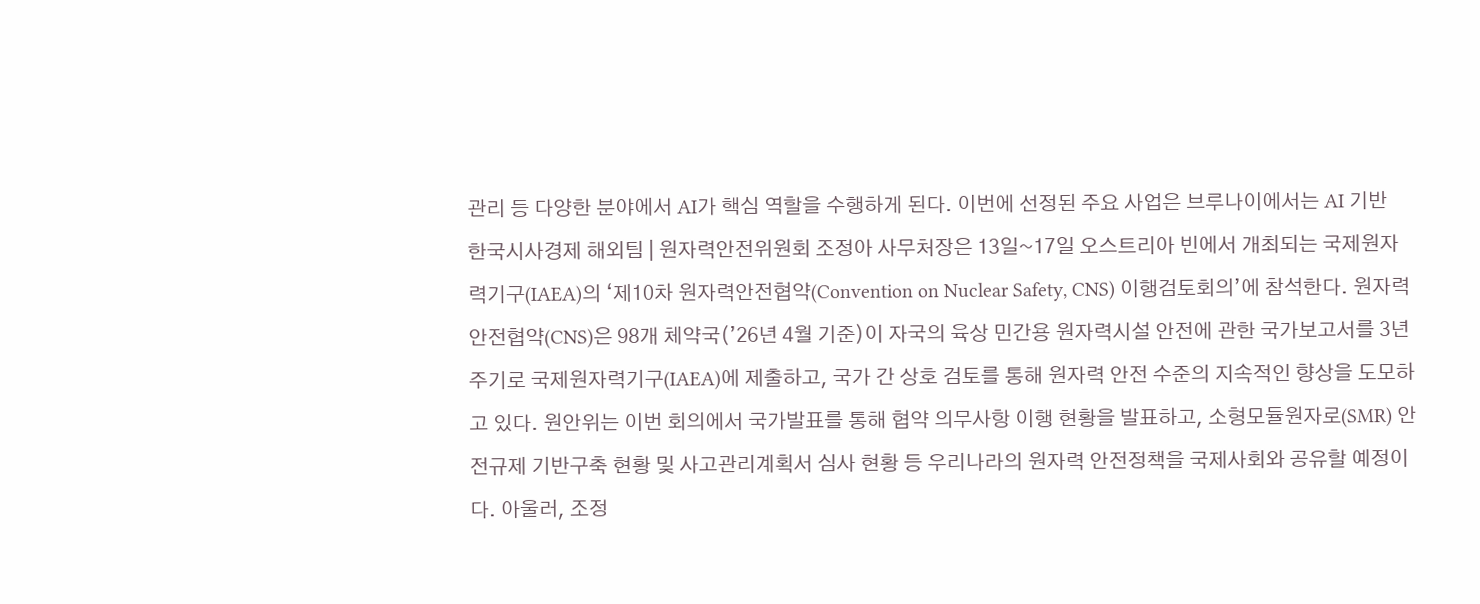관리 등 다양한 분야에서 AI가 핵심 역할을 수행하게 된다. 이번에 선정된 주요 사업은 브루나이에서는 AI 기반
한국시사경제 해외팀 | 원자력안전위원회 조정아 사무처장은 13일~17일 오스트리아 빈에서 개최되는 국제원자력기구(IAEA)의 ‘제10차 원자력안전협약(Convention on Nuclear Safety, CNS) 이행검토회의’에 참석한다. 원자력안전협약(CNS)은 98개 체약국(’26년 4월 기준)이 자국의 육상 민간용 원자력시설 안전에 관한 국가보고서를 3년 주기로 국제원자력기구(IAEA)에 제출하고, 국가 간 상호 검토를 통해 원자력 안전 수준의 지속적인 향상을 도모하고 있다. 원안위는 이번 회의에서 국가발표를 통해 협약 의무사항 이행 현황을 발표하고, 소형모듈원자로(SMR) 안전규제 기반구축 현황 및 사고관리계획서 심사 현황 등 우리나라의 원자력 안전정책을 국제사회와 공유할 예정이다. 아울러, 조정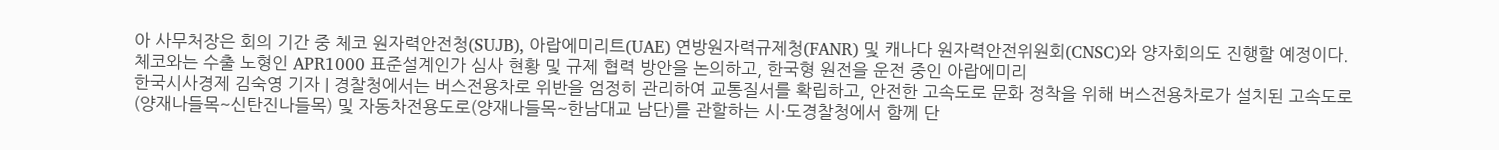아 사무처장은 회의 기간 중 체코 원자력안전청(SUJB), 아랍에미리트(UAE) 연방원자력규제청(FANR) 및 캐나다 원자력안전위원회(CNSC)와 양자회의도 진행할 예정이다. 체코와는 수출 노형인 APR1000 표준설계인가 심사 현황 및 규제 협력 방안을 논의하고, 한국형 원전을 운전 중인 아랍에미리
한국시사경제 김숙영 기자 | 경찰청에서는 버스전용차로 위반을 엄정히 관리하여 교통질서를 확립하고, 안전한 고속도로 문화 정착을 위해 버스전용차로가 설치된 고속도로 (양재나들목~신탄진나들목) 및 자동차전용도로(양재나들목~한남대교 남단)를 관할하는 시·도경찰청에서 함께 단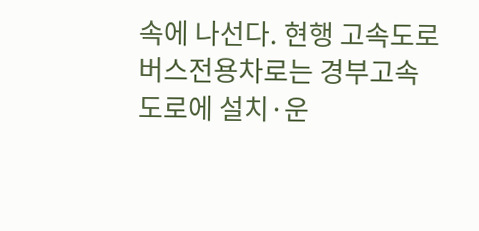속에 나선다. 현행 고속도로 버스전용차로는 경부고속도로에 설치·운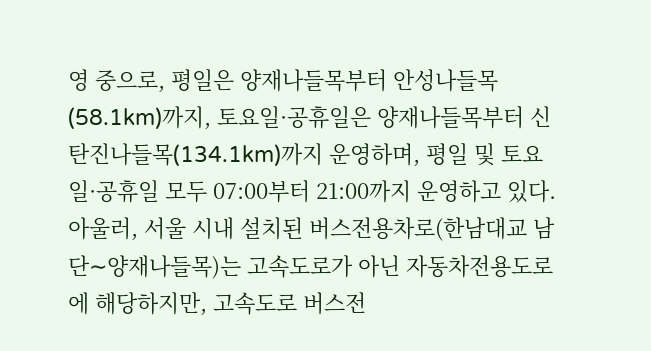영 중으로, 평일은 양재나들목부터 안성나들목(58.1km)까지, 토요일·공휴일은 양재나들목부터 신탄진나들목(134.1km)까지 운영하며, 평일 및 토요일·공휴일 모두 07:00부터 21:00까지 운영하고 있다. 아울러, 서울 시내 설치된 버스전용차로(한남대교 남단∼양재나들목)는 고속도로가 아닌 자동차전용도로에 해당하지만, 고속도로 버스전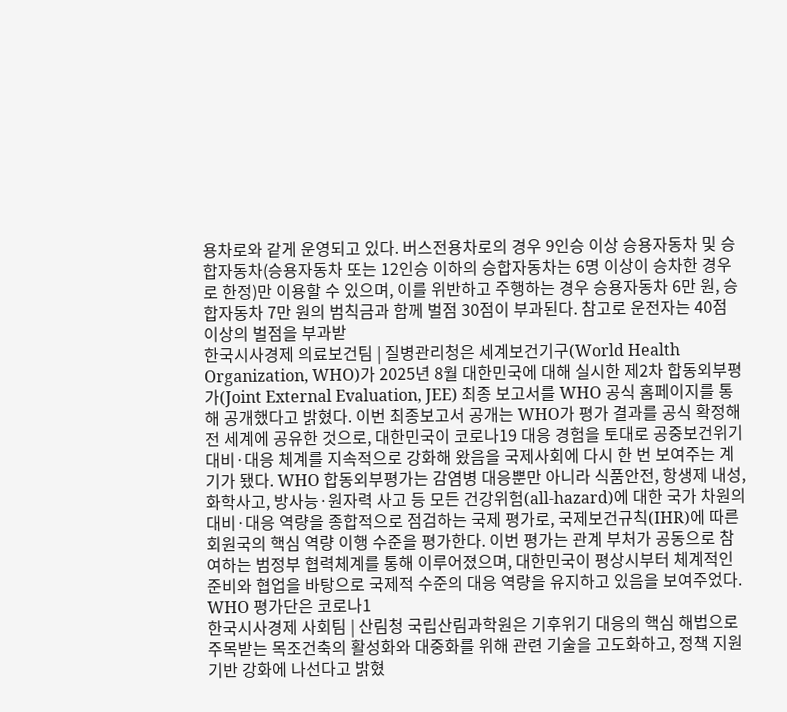용차로와 같게 운영되고 있다. 버스전용차로의 경우 9인승 이상 승용자동차 및 승합자동차(승용자동차 또는 12인승 이하의 승합자동차는 6명 이상이 승차한 경우로 한정)만 이용할 수 있으며, 이를 위반하고 주행하는 경우 승용자동차 6만 원, 승합자동차 7만 원의 범칙금과 함께 벌점 30점이 부과된다. 참고로 운전자는 40점 이상의 벌점을 부과받
한국시사경제 의료보건팀 | 질병관리청은 세계보건기구(World Health Organization, WHO)가 2025년 8월 대한민국에 대해 실시한 제2차 합동외부평가(Joint External Evaluation, JEE) 최종 보고서를 WHO 공식 홈페이지를 통해 공개했다고 밝혔다. 이번 최종보고서 공개는 WHO가 평가 결과를 공식 확정해 전 세계에 공유한 것으로, 대한민국이 코로나19 대응 경험을 토대로 공중보건위기 대비·대응 체계를 지속적으로 강화해 왔음을 국제사회에 다시 한 번 보여주는 계기가 됐다. WHO 합동외부평가는 감염병 대응뿐만 아니라 식품안전, 항생제 내성, 화학사고, 방사능·원자력 사고 등 모든 건강위험(all-hazard)에 대한 국가 차원의 대비·대응 역량을 종합적으로 점검하는 국제 평가로, 국제보건규칙(IHR)에 따른 회원국의 핵심 역량 이행 수준을 평가한다. 이번 평가는 관계 부처가 공동으로 참여하는 범정부 협력체계를 통해 이루어졌으며, 대한민국이 평상시부터 체계적인 준비와 협업을 바탕으로 국제적 수준의 대응 역량을 유지하고 있음을 보여주었다. WHO 평가단은 코로나1
한국시사경제 사회팀 | 산림청 국립산림과학원은 기후위기 대응의 핵심 해법으로 주목받는 목조건축의 활성화와 대중화를 위해 관련 기술을 고도화하고, 정책 지원 기반 강화에 나선다고 밝혔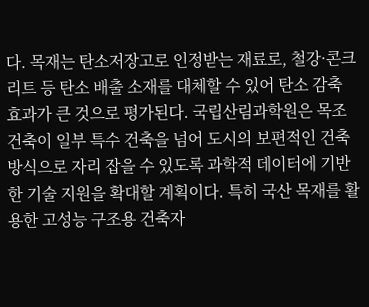다. 목재는 탄소저장고로 인정받는 재료로, 철강·콘크리트 등 탄소 배출 소재를 대체할 수 있어 탄소 감축 효과가 큰 것으로 평가된다. 국립산림과학원은 목조건축이 일부 특수 건축을 넘어 도시의 보편적인 건축 방식으로 자리 잡을 수 있도록 과학적 데이터에 기반한 기술 지원을 확대할 계획이다. 특히 국산 목재를 활용한 고성능 구조용 건축자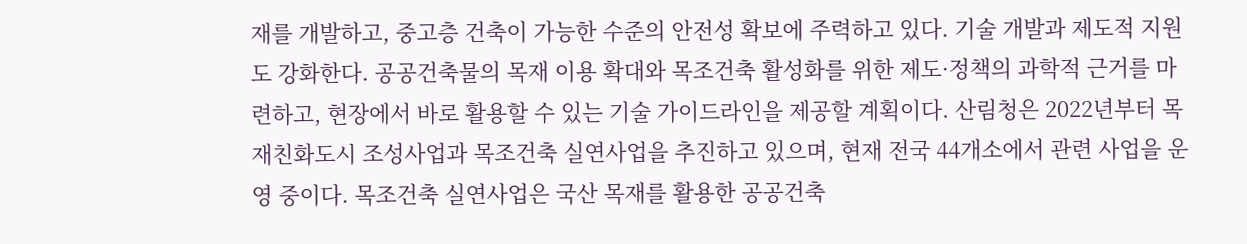재를 개발하고, 중고층 건축이 가능한 수준의 안전성 확보에 주력하고 있다. 기술 개발과 제도적 지원도 강화한다. 공공건축물의 목재 이용 확대와 목조건축 활성화를 위한 제도·정책의 과학적 근거를 마련하고, 현장에서 바로 활용할 수 있는 기술 가이드라인을 제공할 계획이다. 산림청은 2022년부터 목재친화도시 조성사업과 목조건축 실연사업을 추진하고 있으며, 현재 전국 44개소에서 관련 사업을 운영 중이다. 목조건축 실연사업은 국산 목재를 활용한 공공건축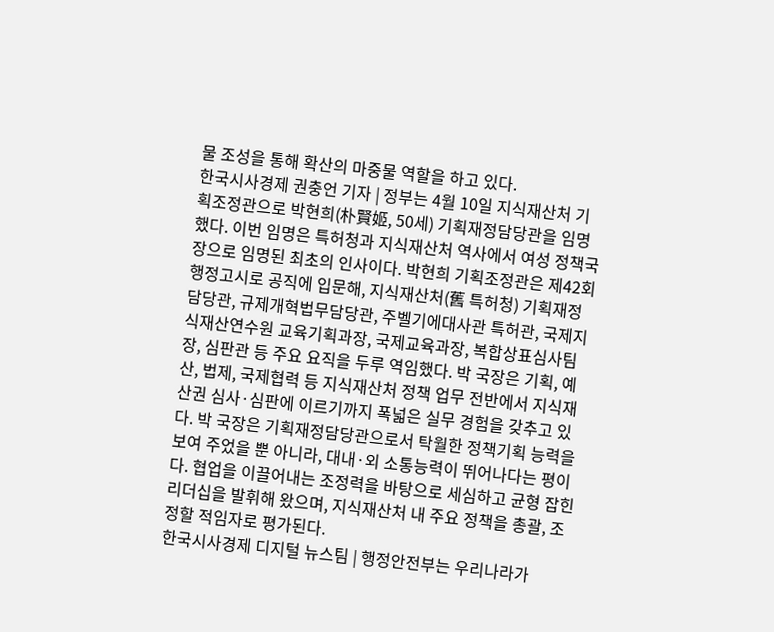물 조성을 통해 확산의 마중물 역할을 하고 있다.
한국시사경제 권충언 기자 | 정부는 4월 10일 지식재산처 기획조정관으로 박현희(朴賢姬, 50세) 기획재정담당관을 임명했다. 이번 임명은 특허청과 지식재산처 역사에서 여성 정책국장으로 임명된 최초의 인사이다. 박현희 기획조정관은 제42회 행정고시로 공직에 입문해, 지식재산처(舊 특허청) 기획재정담당관, 규제개혁법무담당관, 주벨기에대사관 특허관, 국제지식재산연수원 교육기획과장, 국제교육과장, 복합상표심사팀장, 심판관 등 주요 요직을 두루 역임했다. 박 국장은 기획, 예산, 법제, 국제협력 등 지식재산처 정책 업무 전반에서 지식재산권 심사·심판에 이르기까지 폭넓은 실무 경험을 갖추고 있다. 박 국장은 기획재정담당관으로서 탁월한 정책기획 능력을 보여 주었을 뿐 아니라, 대내·외 소통능력이 뛰어나다는 평이다. 협업을 이끌어내는 조정력을 바탕으로 세심하고 균형 잡힌 리더십을 발휘해 왔으며, 지식재산처 내 주요 정책을 총괄, 조정할 적임자로 평가된다.
한국시사경제 디지털 뉴스팀 | 행정안전부는 우리나라가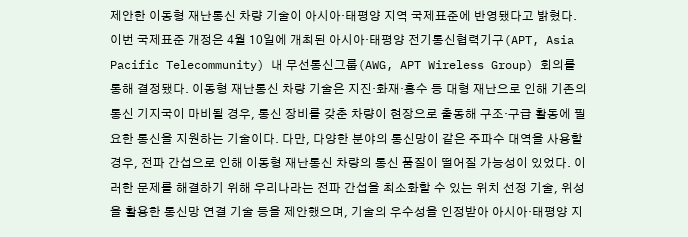제안한 이동형 재난통신 차량 기술이 아시아·태평양 지역 국제표준에 반영됐다고 밝혔다. 이번 국제표준 개정은 4월 10일에 개최된 아시아·태평양 전기통신협력기구(APT, Asia Pacific Telecommunity) 내 무선통신그룹(AWG, APT Wireless Group) 회의를 통해 결정됐다. 이동형 재난통신 차량 기술은 지진·화재·홍수 등 대형 재난으로 인해 기존의 통신 기지국이 마비될 경우, 통신 장비를 갖춘 차량이 현장으로 출동해 구조·구급 활동에 필요한 통신을 지원하는 기술이다. 다만, 다양한 분야의 통신망이 같은 주파수 대역을 사용할 경우, 전파 간섭으로 인해 이동형 재난통신 차량의 통신 품질이 떨어질 가능성이 있었다. 이러한 문제를 해결하기 위해 우리나라는 전파 간섭을 최소화할 수 있는 위치 선정 기술, 위성을 활용한 통신망 연결 기술 등을 제안했으며, 기술의 우수성을 인정받아 아시아·태평양 지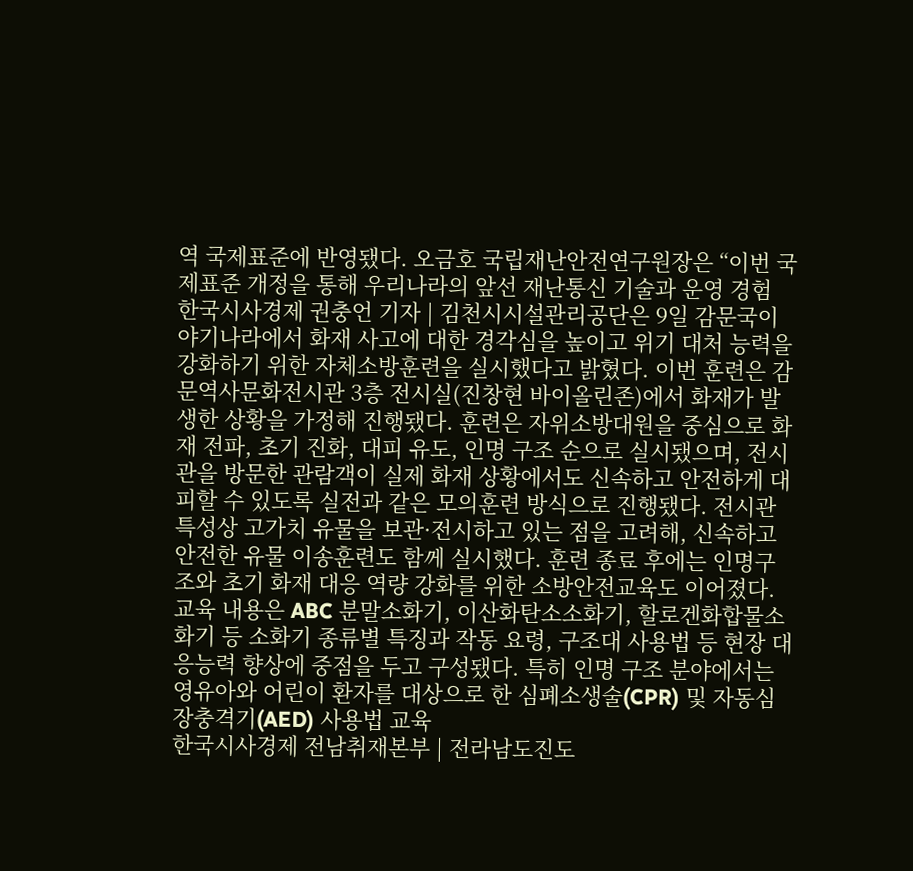역 국제표준에 반영됐다. 오금호 국립재난안전연구원장은 “이번 국제표준 개정을 통해 우리나라의 앞선 재난통신 기술과 운영 경험
한국시사경제 권충언 기자 | 김천시시설관리공단은 9일 감문국이야기나라에서 화재 사고에 대한 경각심을 높이고 위기 대처 능력을 강화하기 위한 자체소방훈련을 실시했다고 밝혔다. 이번 훈련은 감문역사문화전시관 3층 전시실(진창현 바이올린존)에서 화재가 발생한 상황을 가정해 진행됐다. 훈련은 자위소방대원을 중심으로 화재 전파, 초기 진화, 대피 유도, 인명 구조 순으로 실시됐으며, 전시관을 방문한 관람객이 실제 화재 상황에서도 신속하고 안전하게 대피할 수 있도록 실전과 같은 모의훈련 방식으로 진행됐다. 전시관 특성상 고가치 유물을 보관·전시하고 있는 점을 고려해, 신속하고 안전한 유물 이송훈련도 함께 실시했다. 훈련 종료 후에는 인명구조와 초기 화재 대응 역량 강화를 위한 소방안전교육도 이어졌다. 교육 내용은 ABC 분말소화기, 이산화탄소소화기, 할로겐화합물소화기 등 소화기 종류별 특징과 작동 요령, 구조대 사용법 등 현장 대응능력 향상에 중점을 두고 구성됐다. 특히 인명 구조 분야에서는 영유아와 어린이 환자를 대상으로 한 심폐소생술(CPR) 및 자동심장충격기(AED) 사용법 교육
한국시사경제 전남취재본부 | 전라남도진도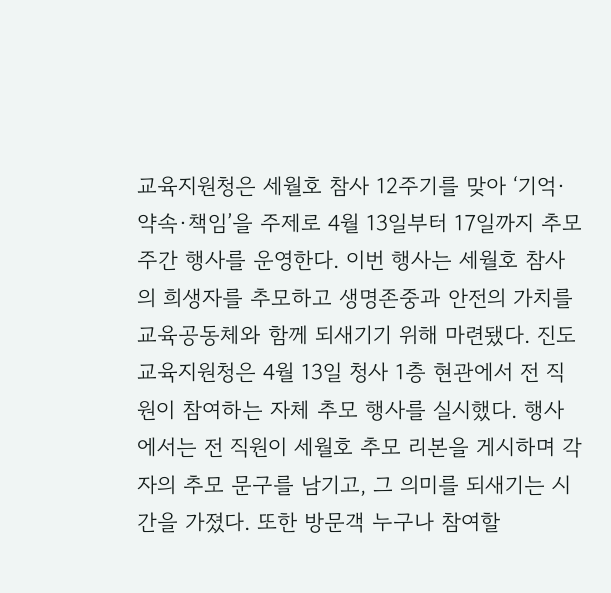교육지원청은 세월호 참사 12주기를 맞아 ‘기억·약속·책임’을 주제로 4월 13일부터 17일까지 추모 주간 행사를 운영한다. 이번 행사는 세월호 참사의 희생자를 추모하고 생명존중과 안전의 가치를 교육공동체와 함께 되새기기 위해 마련됐다. 진도교육지원청은 4월 13일 청사 1층 현관에서 전 직원이 참여하는 자체 추모 행사를 실시했다. 행사에서는 전 직원이 세월호 추모 리본을 게시하며 각자의 추모 문구를 남기고, 그 의미를 되새기는 시간을 가졌다. 또한 방문객 누구나 참여할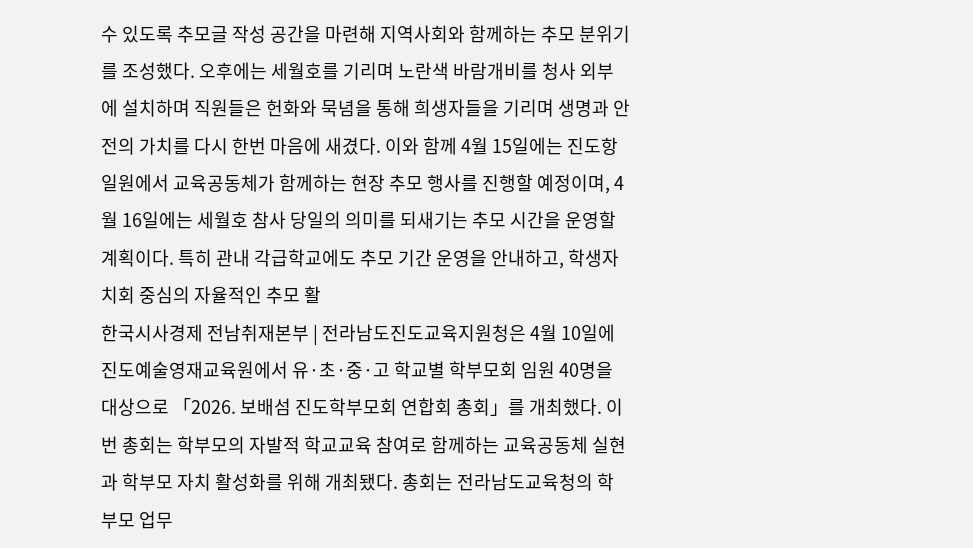수 있도록 추모글 작성 공간을 마련해 지역사회와 함께하는 추모 분위기를 조성했다. 오후에는 세월호를 기리며 노란색 바람개비를 청사 외부에 설치하며 직원들은 헌화와 묵념을 통해 희생자들을 기리며 생명과 안전의 가치를 다시 한번 마음에 새겼다. 이와 함께 4월 15일에는 진도항 일원에서 교육공동체가 함께하는 현장 추모 행사를 진행할 예정이며, 4월 16일에는 세월호 참사 당일의 의미를 되새기는 추모 시간을 운영할 계획이다. 특히 관내 각급학교에도 추모 기간 운영을 안내하고, 학생자치회 중심의 자율적인 추모 활
한국시사경제 전남취재본부 | 전라남도진도교육지원청은 4월 10일에 진도예술영재교육원에서 유·초·중·고 학교별 학부모회 임원 40명을 대상으로 「2026. 보배섬 진도학부모회 연합회 총회」를 개최했다. 이번 총회는 학부모의 자발적 학교교육 참여로 함께하는 교육공동체 실현과 학부모 자치 활성화를 위해 개최됐다. 총회는 전라남도교육청의 학부모 업무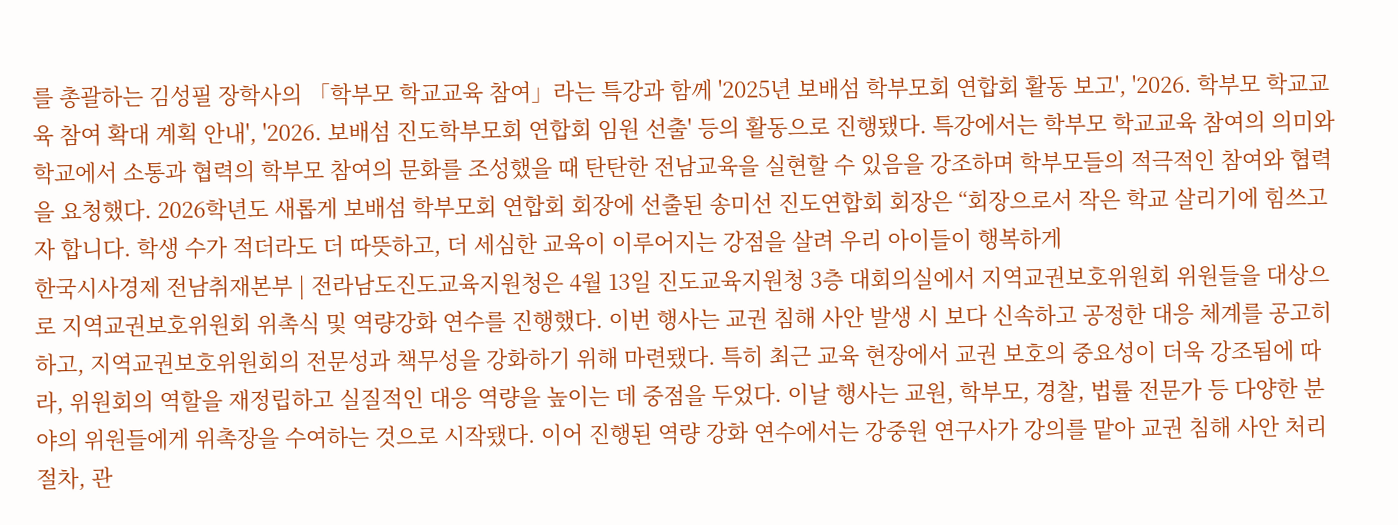를 총괄하는 김성필 장학사의 「학부모 학교교육 참여」라는 특강과 함께 '2025년 보배섬 학부모회 연합회 활동 보고', '2026. 학부모 학교교육 참여 확대 계획 안내', '2026. 보배섬 진도학부모회 연합회 임원 선출' 등의 활동으로 진행됐다. 특강에서는 학부모 학교교육 참여의 의미와 학교에서 소통과 협력의 학부모 참여의 문화를 조성했을 때 탄탄한 전남교육을 실현할 수 있음을 강조하며 학부모들의 적극적인 참여와 협력을 요청했다. 2026학년도 새롭게 보배섬 학부모회 연합회 회장에 선출된 송미선 진도연합회 회장은 “회장으로서 작은 학교 살리기에 힘쓰고자 합니다. 학생 수가 적더라도 더 따뜻하고, 더 세심한 교육이 이루어지는 강점을 살려 우리 아이들이 행복하게
한국시사경제 전남취재본부 | 전라남도진도교육지원청은 4월 13일 진도교육지원청 3층 대회의실에서 지역교권보호위원회 위원들을 대상으로 지역교권보호위원회 위촉식 및 역량강화 연수를 진행했다. 이번 행사는 교권 침해 사안 발생 시 보다 신속하고 공정한 대응 체계를 공고히 하고, 지역교권보호위원회의 전문성과 책무성을 강화하기 위해 마련됐다. 특히 최근 교육 현장에서 교권 보호의 중요성이 더욱 강조됨에 따라, 위원회의 역할을 재정립하고 실질적인 대응 역량을 높이는 데 중점을 두었다. 이날 행사는 교원, 학부모, 경찰, 법률 전문가 등 다양한 분야의 위원들에게 위촉장을 수여하는 것으로 시작됐다. 이어 진행된 역량 강화 연수에서는 강중원 연구사가 강의를 맡아 교권 침해 사안 처리 절차, 관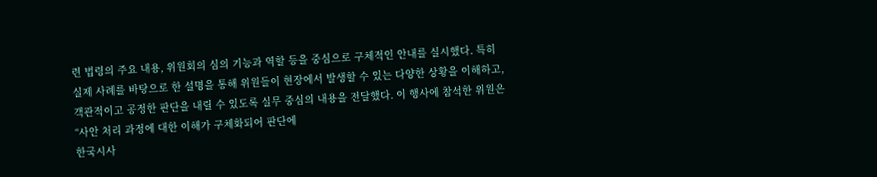련 법령의 주요 내용, 위원회의 심의 기능과 역할 등을 중심으로 구체적인 안내를 실시했다. 특히 실제 사례를 바탕으로 한 설명을 통해 위원들이 현장에서 발생할 수 있는 다양한 상황을 이해하고, 객관적이고 공정한 판단을 내릴 수 있도록 실무 중심의 내용을 전달했다. 이 행사에 참석한 위원은 “사안 처리 과정에 대한 이해가 구체화되어 판단에
한국시사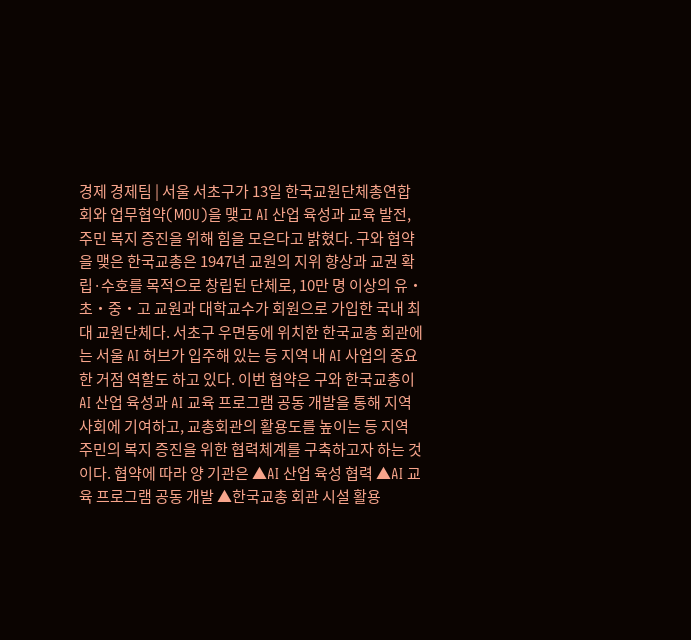경제 경제팀 | 서울 서초구가 13일 한국교원단체총연합회와 업무협약(MOU)을 맺고 AI 산업 육성과 교육 발전, 주민 복지 증진을 위해 힘을 모은다고 밝혔다. 구와 협약을 맺은 한국교총은 1947년 교원의 지위 향상과 교권 확립·수호를 목적으로 창립된 단체로, 10만 명 이상의 유‧초‧중‧고 교원과 대학교수가 회원으로 가입한 국내 최대 교원단체다. 서초구 우면동에 위치한 한국교총 회관에는 서울 AI 허브가 입주해 있는 등 지역 내 AI 사업의 중요한 거점 역할도 하고 있다. 이번 협약은 구와 한국교총이 AI 산업 육성과 AI 교육 프로그램 공동 개발을 통해 지역사회에 기여하고, 교총회관의 활용도를 높이는 등 지역 주민의 복지 증진을 위한 협력체계를 구축하고자 하는 것이다. 협약에 따라 양 기관은 ▲AI 산업 육성 협력 ▲AI 교육 프로그램 공동 개발 ▲한국교총 회관 시설 활용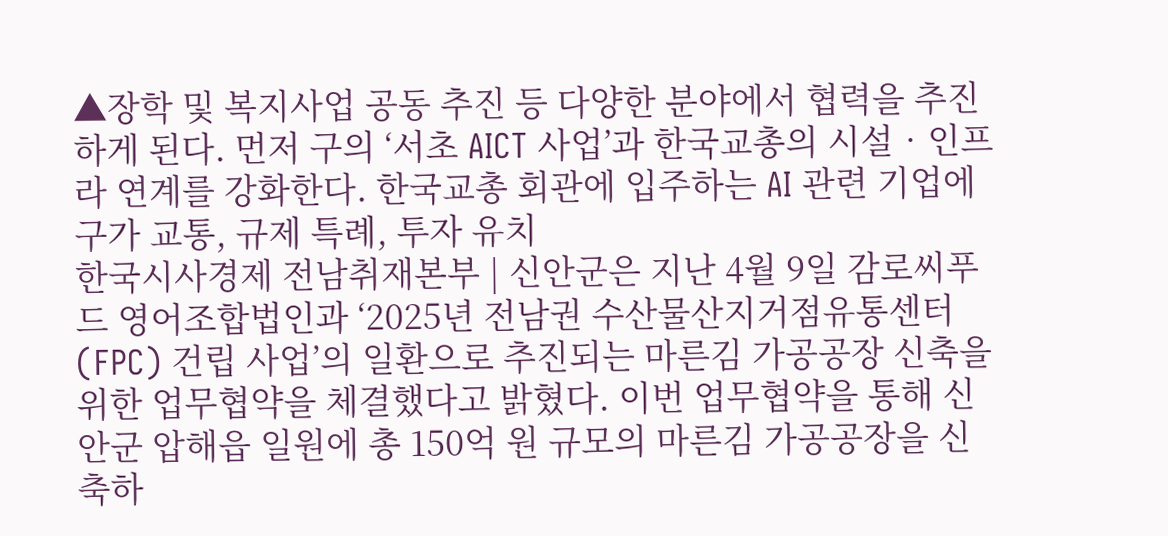▲장학 및 복지사업 공동 추진 등 다양한 분야에서 협력을 추진하게 된다. 먼저 구의 ‘서초 AICT 사업’과 한국교총의 시설‧인프라 연계를 강화한다. 한국교총 회관에 입주하는 AI 관련 기업에 구가 교통, 규제 특례, 투자 유치
한국시사경제 전남취재본부 | 신안군은 지난 4월 9일 감로씨푸드 영어조합법인과 ‘2025년 전남권 수산물산지거점유통센터(FPC) 건립 사업’의 일환으로 추진되는 마른김 가공공장 신축을 위한 업무협약을 체결했다고 밝혔다. 이번 업무협약을 통해 신안군 압해읍 일원에 총 150억 원 규모의 마른김 가공공장을 신축하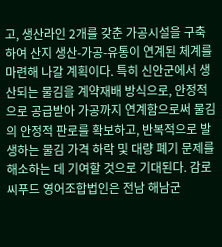고, 생산라인 2개를 갖춘 가공시설을 구축하여 산지 생산-가공-유통이 연계된 체계를 마련해 나갈 계획이다. 특히 신안군에서 생산되는 물김을 계약재배 방식으로, 안정적으로 공급받아 가공까지 연계함으로써 물김의 안정적 판로를 확보하고, 반복적으로 발생하는 물김 가격 하락 및 대량 폐기 문제를 해소하는 데 기여할 것으로 기대된다. 감로씨푸드 영어조합법인은 전남 해남군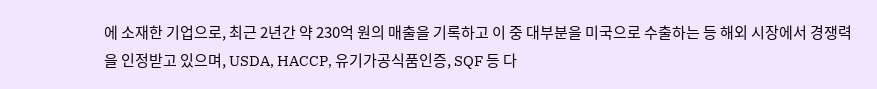에 소재한 기업으로, 최근 2년간 약 230억 원의 매출을 기록하고 이 중 대부분을 미국으로 수출하는 등 해외 시장에서 경쟁력을 인정받고 있으며, USDA, HACCP, 유기가공식품인증, SQF 등 다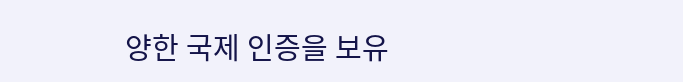양한 국제 인증을 보유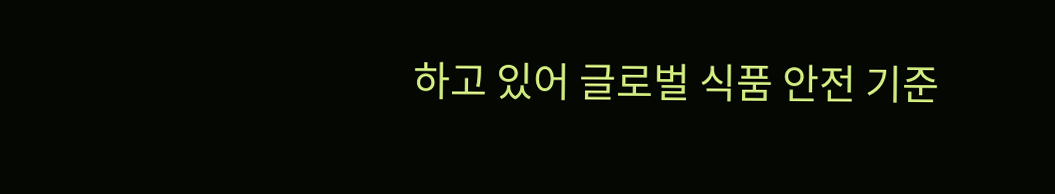하고 있어 글로벌 식품 안전 기준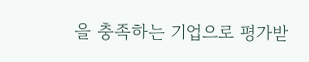을 충족하는 기업으로 평가받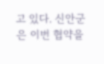고 있다. 신안군은 이번 협약을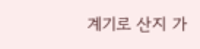계기로 산지 가